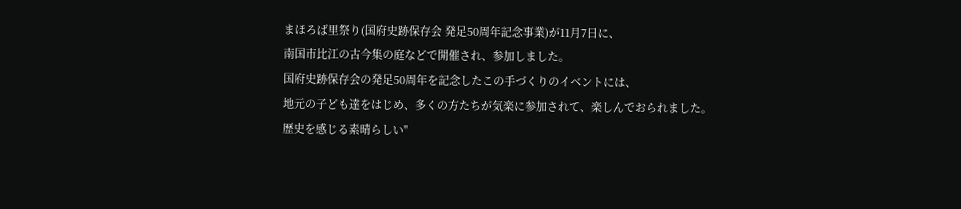まほろば里祭り(国府史跡保存会 発足50周年記念事業)が11月7日に、
南国市比江の古今集の庭などで開催され、参加しました。
国府史跡保存会の発足50周年を記念したこの手づくりのイベントには、
地元の子ども達をはじめ、多くの方たちが気楽に参加されて、楽しんでおられました。
歴史を感じる素晴らしい"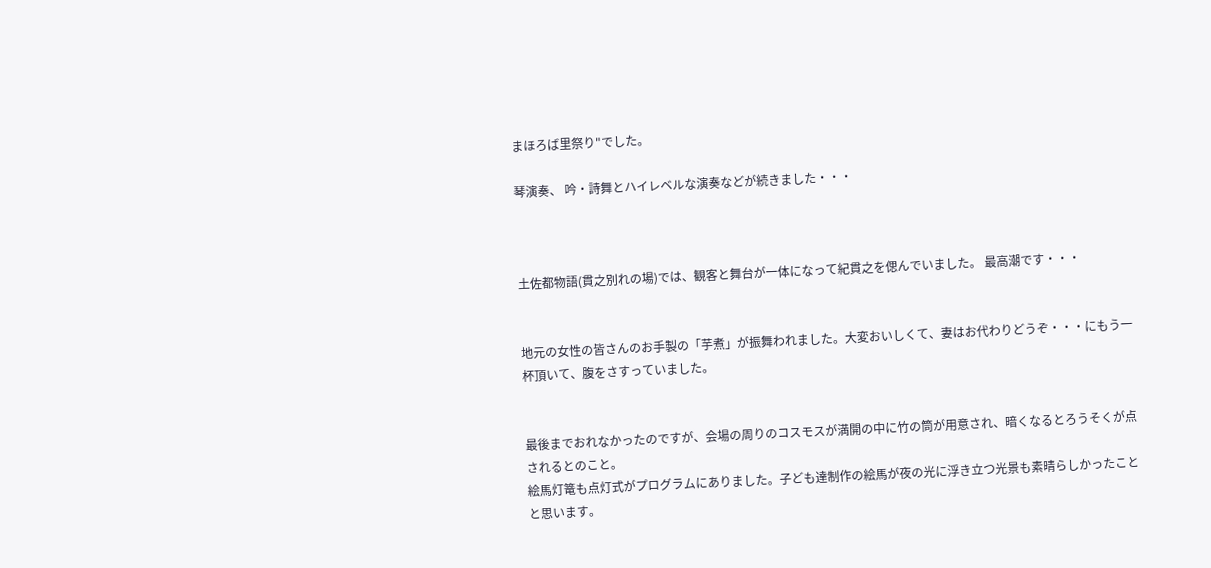まほろば里祭り"でした。

琴演奏、 吟・詩舞とハイレベルな演奏などが続きました・・・



土佐都物語(貫之別れの場)では、観客と舞台が一体になって紀貫之を偲んでいました。 最高潮です・・・


地元の女性の皆さんのお手製の「芋煮」が振舞われました。大変おいしくて、妻はお代わりどうぞ・・・にもう一杯頂いて、腹をさすっていました。


最後までおれなかったのですが、会場の周りのコスモスが満開の中に竹の筒が用意され、暗くなるとろうそくが点されるとのこと。
絵馬灯篭も点灯式がプログラムにありました。子ども達制作の絵馬が夜の光に浮き立つ光景も素晴らしかったことと思います。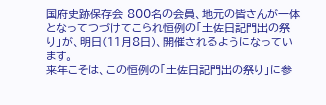国府史跡保存会 800名の会員、地元の皆さんが一体となってつづけてこられ恒例の「土佐日記門出の祭り」が、明日(11月8日)、開催されるようになっています。
来年こそは、この恒例の「土佐日記門出の祭り」に参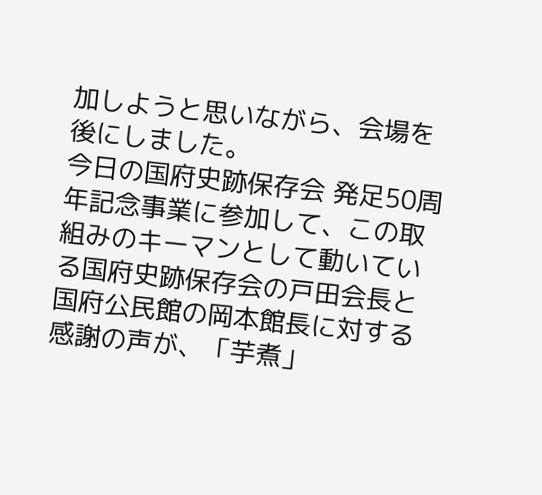加しようと思いながら、会場を後にしました。
今日の国府史跡保存会 発足50周年記念事業に参加して、この取組みのキーマンとして動いている国府史跡保存会の戸田会長と国府公民館の岡本館長に対する感謝の声が、「芋煮」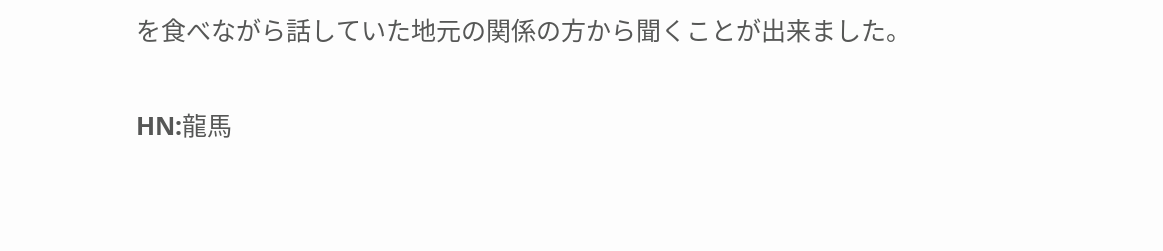を食べながら話していた地元の関係の方から聞くことが出来ました。

HN:龍馬